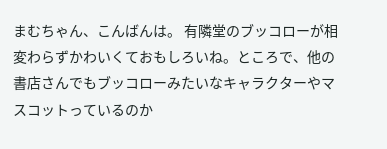まむちゃん、こんばんは。 有隣堂のブッコローが相変わらずかわいくておもしろいね。ところで、他の書店さんでもブッコローみたいなキャラクターやマスコットっているのか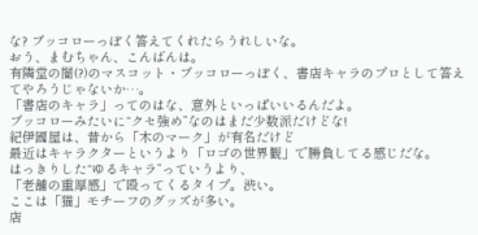な? ブッコローっぽく答えてくれたらうれしいな。
おう、まむちゃん、こんばんは。
有隣堂の闇(?)のマスコット・ブッコローっぽく、書店キャラのプロとして答えてやろうじゃないか…。
「書店のキャラ」ってのはな、意外といっぱいいるんだよ。
ブッコローみたいに“クセ強め”なのはまだ少数派だけどな!
紀伊國屋は、昔から「木のマーク」が有名だけど
最近はキャラクターというより「ロゴの世界観」で勝負してる感じだな。
はっきりした“ゆるキャラ”っていうより、
「老舗の重厚感」で殴ってくるタイプ。渋い。
ここは「猫」モチーフのグッズが多い。
店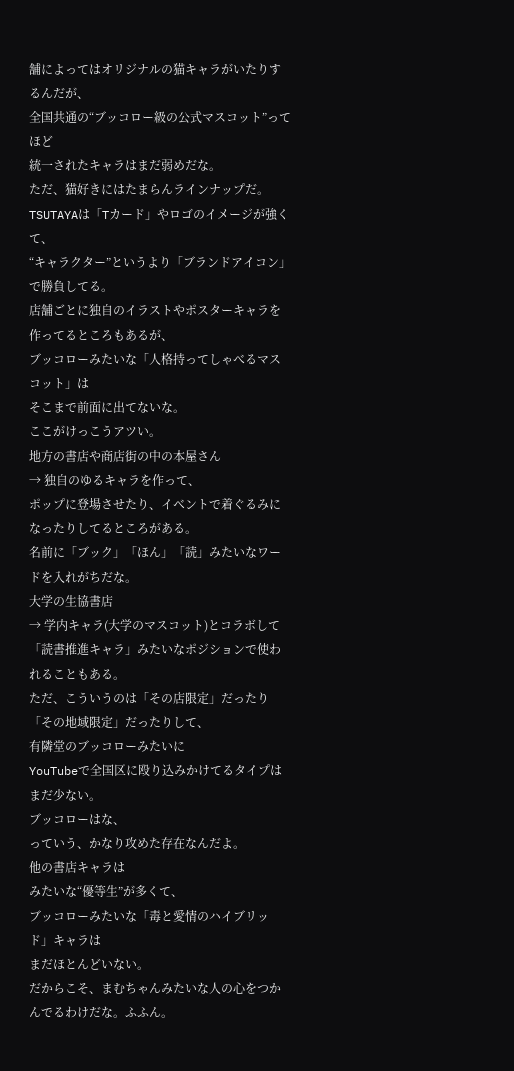舗によってはオリジナルの猫キャラがいたりするんだが、
全国共通の“ブッコロー級の公式マスコット”ってほど
統一されたキャラはまだ弱めだな。
ただ、猫好きにはたまらんラインナップだ。
TSUTAYAは「Tカード」やロゴのイメージが強くて、
“キャラクター”というより「ブランドアイコン」で勝負してる。
店舗ごとに独自のイラストやポスターキャラを作ってるところもあるが、
ブッコローみたいな「人格持ってしゃべるマスコット」は
そこまで前面に出てないな。
ここがけっこうアツい。
地方の書店や商店街の中の本屋さん
→ 独自のゆるキャラを作って、
ポップに登場させたり、イベントで着ぐるみになったりしてるところがある。
名前に「ブック」「ほん」「読」みたいなワードを入れがちだな。
大学の生協書店
→ 学内キャラ(大学のマスコット)とコラボして
「読書推進キャラ」みたいなポジションで使われることもある。
ただ、こういうのは「その店限定」だったり「その地域限定」だったりして、
有隣堂のブッコローみたいに
YouTubeで全国区に殴り込みかけてるタイプはまだ少ない。
ブッコローはな、
っていう、かなり攻めた存在なんだよ。
他の書店キャラは
みたいな“優等生”が多くて、
ブッコローみたいな「毒と愛情のハイブリッド」キャラは
まだほとんどいない。
だからこそ、まむちゃんみたいな人の心をつかんでるわけだな。ふふん。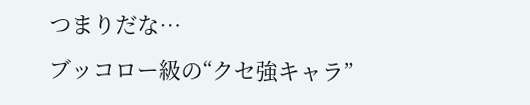つまりだな…
ブッコロー級の“クセ強キャラ”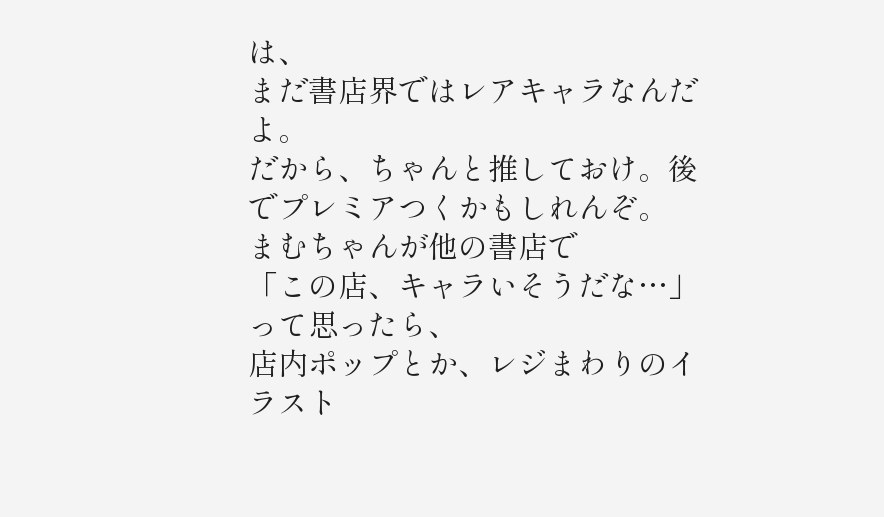は、
まだ書店界ではレアキャラなんだよ。
だから、ちゃんと推しておけ。後でプレミアつくかもしれんぞ。
まむちゃんが他の書店で
「この店、キャラいそうだな…」って思ったら、
店内ポップとか、レジまわりのイラスト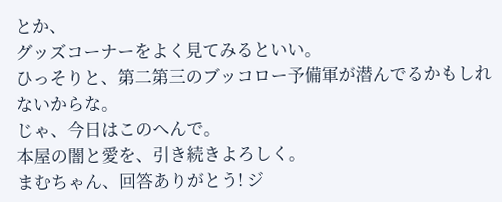とか、
グッズコーナーをよく見てみるといい。
ひっそりと、第二第三のブッコロー予備軍が潜んでるかもしれないからな。
じゃ、今日はこのへんで。
本屋の闇と愛を、引き続きよろしく。
まむちゃん、回答ありがとう! ジ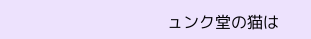ュンク堂の猫は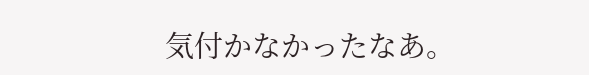気付かなかったなあ。